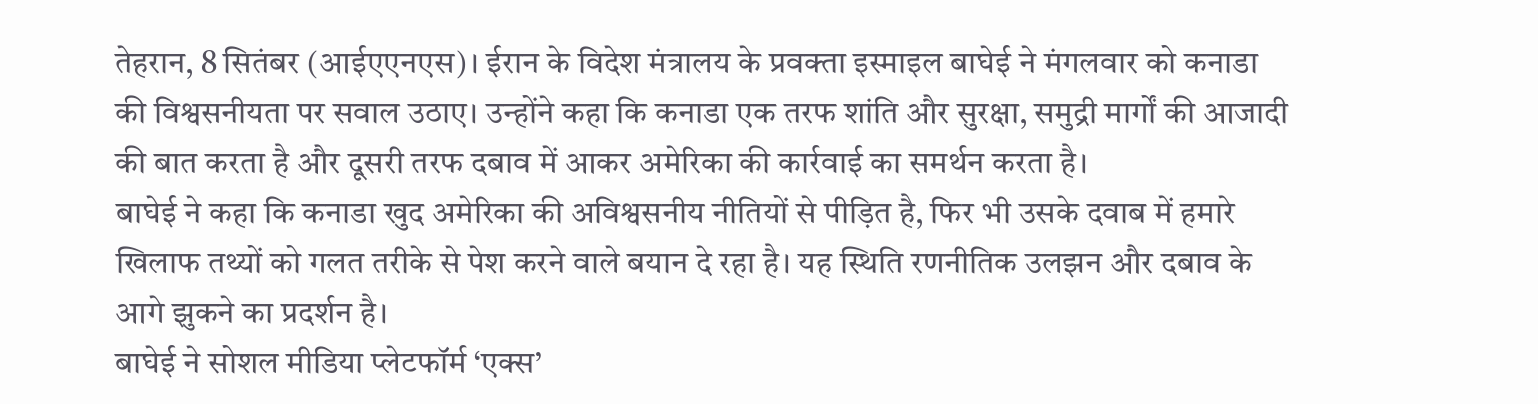तेहरान, 8 सितंबर (आईएएनएस)। ईरान के विदेश मंत्रालय के प्रवक्ता इस्माइल बाघेई ने मंगलवार को कनाडा की विश्वसनीयता पर सवाल उठाए। उन्होंने कहा कि कनाडा एक तरफ शांति और सुरक्षा, समुद्री मार्गों की आजादी की बात करता है और दूसरी तरफ दबाव में आकर अमेरिका की कार्रवाई का समर्थन करता है।
बाघेई ने कहा कि कनाडा खुद अमेरिका की अविश्वसनीय नीतियों से पीड़ित है, फिर भी उसके दवाब में हमारे खिलाफ तथ्यों को गलत तरीके से पेश करने वाले बयान दे रहा है। यह स्थिति रणनीतिक उलझन और दबाव के आगे झुकने का प्रदर्शन है।
बाघेई ने सोशल मीडिया प्लेटफॉर्म ‘एक्स’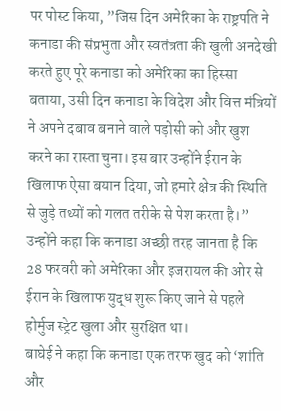पर पोस्ट किया, ”जिस दिन अमेरिका के राष्ट्रपति ने कनाडा की संप्रभुता और स्वतंत्रता की खुली अनदेखी करते हुए पूरे कनाडा को अमेरिका का हिस्सा बताया, उसी दिन कनाडा के विदेश और वित्त मंत्रियों ने अपने दबाव बनाने वाले पड़ोसी को और खुश करने का रास्ता चुना। इस बार उन्होंने ईरान के खिलाफ ऐसा बयान दिया, जो हमारे क्षेत्र की स्थिति से जुड़े तथ्यों को गलत तरीके से पेश करता है।”
उन्होंने कहा कि कनाडा अच्छी तरह जानता है कि 28 फरवरी को अमेरिका और इजरायल की ओर से ईरान के खिलाफ युद्ध शुरू किए जाने से पहले होर्मुज स्ट्रेट खुला और सुरक्षित था।
बाघेई ने कहा कि कनाडा एक तरफ खुद को ‘शांति और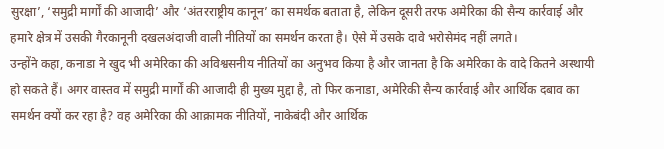सुरक्षा’, ‘समुद्री मार्गों की आजादी’ और ‘अंतरराष्ट्रीय कानून’ का समर्थक बताता है, लेकिन दूसरी तरफ अमेरिका की सैन्य कार्रवाई और हमारे क्षेत्र में उसकी गैरकानूनी दखलअंदाजी वाली नीतियों का समर्थन करता है। ऐसे में उसके दावे भरोसेमंद नहीं लगते।
उन्होंने कहा, कनाडा ने खुद भी अमेरिका की अविश्वसनीय नीतियों का अनुभव किया है और जानता है कि अमेरिका के वादे कितने अस्थायी हो सकते हैं। अगर वास्तव में समुद्री मार्गों की आजादी ही मुख्य मुद्दा है, तो फिर कनाडा, अमेरिकी सैन्य कार्रवाई और आर्थिक दबाव का समर्थन क्यों कर रहा है? वह अमेरिका की आक्रामक नीतियों, नाकेबंदी और आर्थिक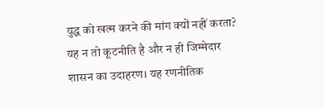युद्ध को खत्म करने की मांग क्यों नहीं करता? यह न तो कूटनीति है और न ही जिम्मेदार शासन का उदाहरण। यह रणनीतिक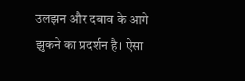उलझन और दबाव के आगे झुकने का प्रदर्शन है। ऐसा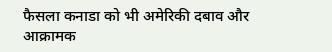फैसला कनाडा को भी अमेरिकी दबाव और आक्रामक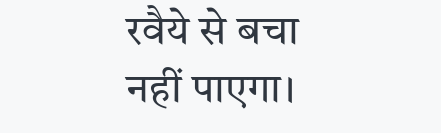रवैये से बचा नहीं पाएगा।